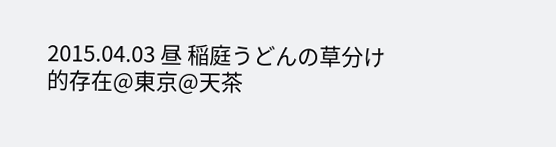2015.04.03 昼 稲庭うどんの草分け的存在@東京@天茶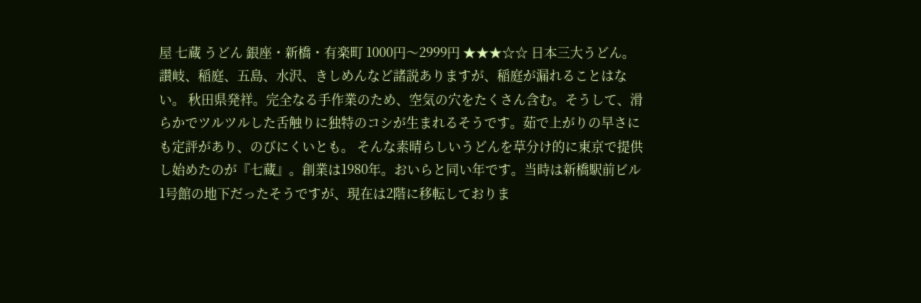屋 七蔵 うどん 銀座・新橋・有楽町 1000円〜2999円 ★★★☆☆ 日本三大うどん。讃岐、稲庭、五島、水沢、きしめんなど諸説ありますが、稲庭が漏れることはない。 秋田県発祥。完全なる手作業のため、空気の穴をたくさん含む。そうして、滑らかでツルツルした舌触りに独特のコシが生まれるそうです。茹で上がりの早さにも定評があり、のびにくいとも。 そんな素晴らしいうどんを草分け的に東京で提供し始めたのが『七蔵』。創業は1980年。おいらと同い年です。当時は新橋駅前ビル1号館の地下だったそうですが、現在は2階に移転しておりま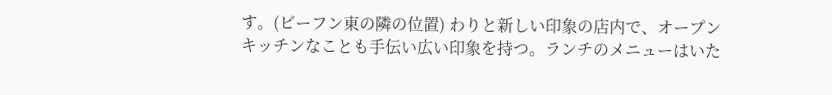す。(ビーフン東の隣の位置) わりと新しい印象の店内で、オープンキッチンなことも手伝い広い印象を持つ。ランチのメニューはいた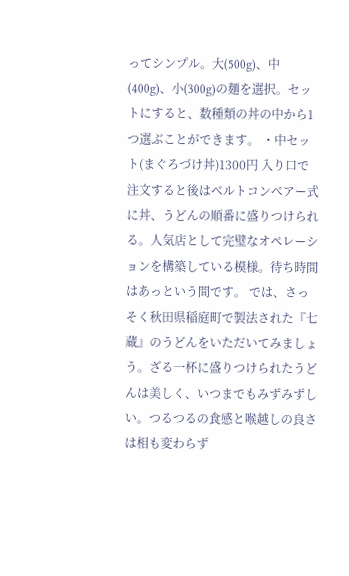ってシンプル。大(500g)、中(400g)、小(300g)の麺を選択。セットにすると、数種類の丼の中から1つ選ぶことができます。 ・中セット(まぐろづけ丼)1300円 入り口で注文すると後はベルトコンベアー式に丼、うどんの順番に盛りつけられる。人気店として完璧なオペレーションを構築している模様。待ち時間はあっという間です。 では、さっそく秋田県稲庭町で製法された『七蔵』のうどんをいただいてみましょう。ざる一杯に盛りつけられたうどんは美しく、いつまでもみずみずしい。つるつるの食感と喉越しの良さは相も変わらず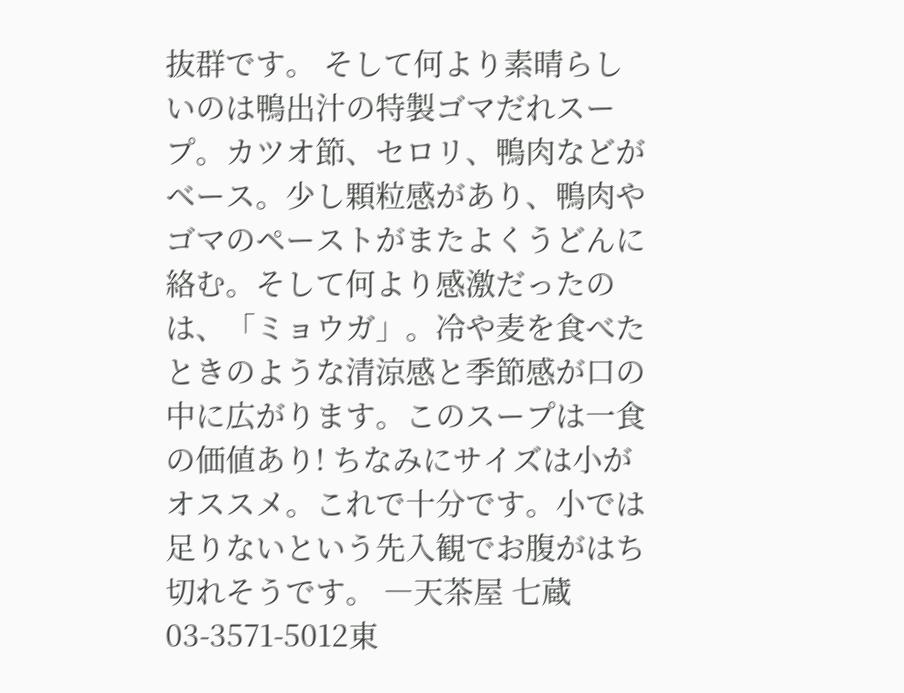抜群です。 そして何より素晴らしいのは鴨出汁の特製ゴマだれスープ。カツオ節、セロリ、鴨肉などがベース。少し顆粒感があり、鴨肉やゴマのペーストがまたよくうどんに絡む。そして何より感激だったのは、「ミョウガ」。冷や麦を食べたときのような清涼感と季節感が口の中に広がります。このスープは一食の価値あり! ちなみにサイズは小がオススメ。これで十分です。小では足りないという先入観でお腹がはち切れそうです。 ―天茶屋 七蔵03-3571-5012東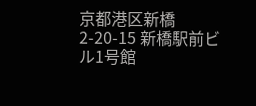京都港区新橋2-20-15 新橋駅前ビル1号館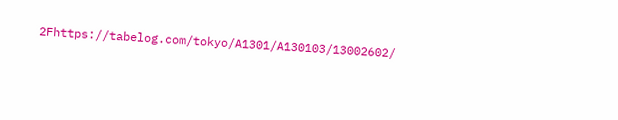2Fhttps://tabelog.com/tokyo/A1301/A130103/13002602/